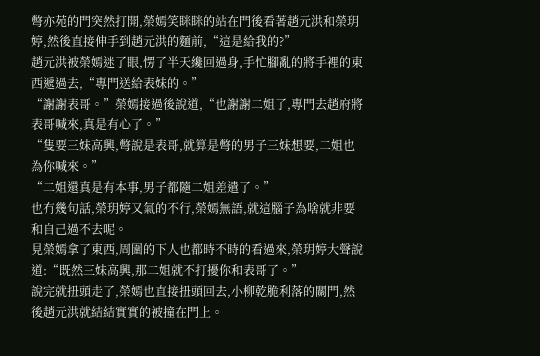彆亦苑的門突然打開,榮嫣笑眯眯的站在門後看著趙元洪和榮玥婷,然後直接伸手到趙元洪的麵前,“這是給我的?”
趙元洪被榮嫣迷了眼,愣了半天纔回過身,手忙腳亂的將手裡的東西遞過去,“專門送給表妹的。”
“謝謝表哥。”榮嫣接過後說道,“也謝謝二姐了,專門去趙府將表哥喊來,真是有心了。”
“隻要三妹高興,彆說是表哥,就算是彆的男子三妹想要,二姐也為你喊來。”
“二姐還真是有本事,男子都隨二姐差遣了。”
也冇幾句話,榮玥婷又氣的不行,榮嫣無語,就這腦子為啥就非要和自己過不去呢。
見榮嫣拿了東西,周圍的下人也都時不時的看過來,榮玥婷大聲說道:“既然三妹高興,那二姐就不打擾你和表哥了。”
說完就扭頭走了,榮嫣也直接扭頭回去,小柳乾脆利落的關門,然後趙元洪就結結實實的被撞在門上。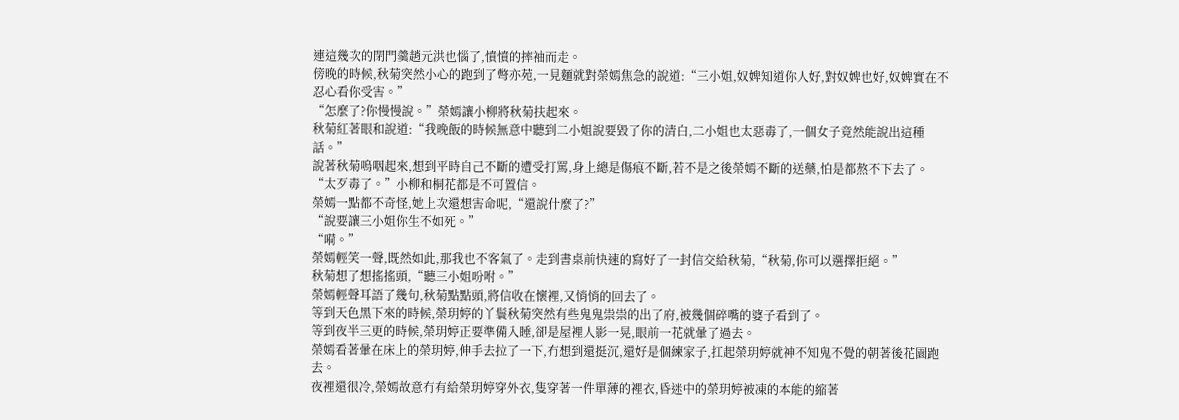連這幾次的閉門羹趙元洪也惱了,憤憤的摔袖而走。
傍晚的時候,秋菊突然小心的跑到了彆亦苑,一見麵就對榮嫣焦急的說道:“三小姐,奴婢知道你人好,對奴婢也好,奴婢實在不忍心看你受害。”
“怎麼了?你慢慢說。”榮嫣讓小柳將秋菊扶起來。
秋菊紅著眼和說道:“我晚飯的時候無意中聽到二小姐說要毀了你的清白,二小姐也太惡毒了,一個女子竟然能說出這種話。”
說著秋菊嗚咽起來,想到平時自己不斷的遭受打罵,身上總是傷痕不斷,若不是之後榮嫣不斷的送藥,怕是都熬不下去了。
“太歹毒了。”小柳和桐花都是不可置信。
榮嫣一點都不奇怪,她上次還想害命呢,“還說什麼了?”
“說要讓三小姐你生不如死。”
“嗬。”
榮嫣輕笑一聲,既然如此,那我也不客氣了。走到書桌前快速的寫好了一封信交給秋菊,“秋菊,你可以選擇拒絕。”
秋菊想了想搖搖頭,“聽三小姐吩咐。”
榮嫣輕聲耳語了幾句,秋菊點點頭,將信收在懷裡,又悄悄的回去了。
等到天色黑下來的時候,榮玥婷的丫鬟秋菊突然有些鬼鬼祟祟的出了府,被幾個碎嘴的婆子看到了。
等到夜半三更的時候,榮玥婷正要準備入睡,卻是屋裡人影一晃,眼前一花就暈了過去。
榮嫣看著暈在床上的榮玥婷,伸手去拉了一下,冇想到還挺沉,還好是個練家子,扛起榮玥婷就神不知鬼不覺的朝著後花園跑去。
夜裡還很冷,榮嫣故意冇有給榮玥婷穿外衣,隻穿著一件單薄的裡衣,昏迷中的榮玥婷被凍的本能的縮著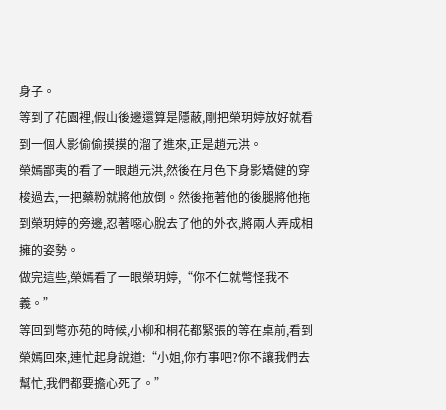身子。
等到了花園裡,假山後邊還算是隱蔽,剛把榮玥婷放好就看到一個人影偷偷摸摸的溜了進來,正是趙元洪。
榮嫣鄙夷的看了一眼趙元洪,然後在月色下身影矯健的穿梭過去,一把藥粉就將他放倒。然後拖著他的後腿將他拖到榮玥婷的旁邊,忍著噁心脫去了他的外衣,將兩人弄成相擁的姿勢。
做完這些,榮嫣看了一眼榮玥婷,“你不仁就彆怪我不義。”
等回到彆亦苑的時候,小柳和桐花都緊張的等在桌前,看到榮嫣回來,連忙起身說道:“小姐,你冇事吧?你不讓我們去幫忙,我們都要擔心死了。”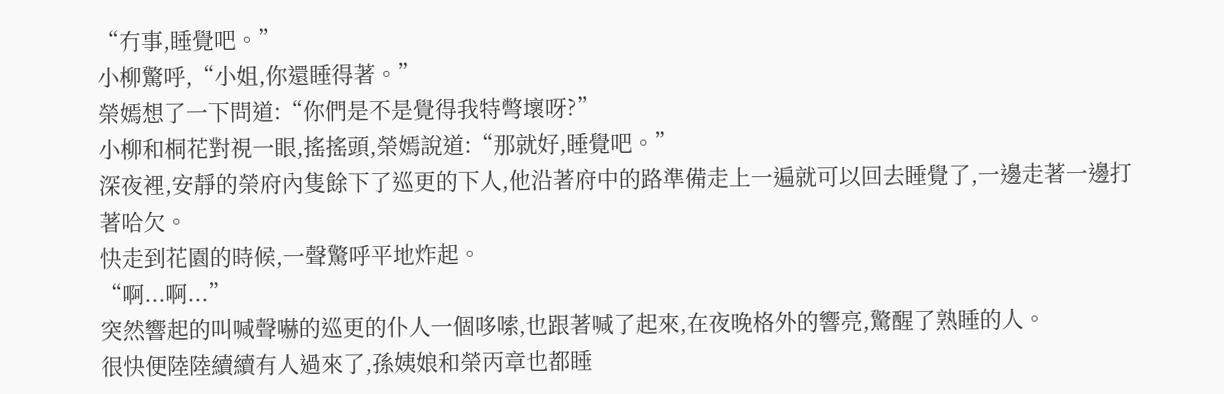“冇事,睡覺吧。”
小柳驚呼,“小姐,你還睡得著。”
榮嫣想了一下問道:“你們是不是覺得我特彆壞呀?”
小柳和桐花對視一眼,搖搖頭,榮嫣說道:“那就好,睡覺吧。”
深夜裡,安靜的榮府內隻餘下了巡更的下人,他沿著府中的路準備走上一遍就可以回去睡覺了,一邊走著一邊打著哈欠。
快走到花園的時候,一聲驚呼平地炸起。
“啊...啊...”
突然響起的叫喊聲嚇的巡更的仆人一個哆嗦,也跟著喊了起來,在夜晚格外的響亮,驚醒了熟睡的人。
很快便陸陸續續有人過來了,孫姨娘和榮丙章也都睡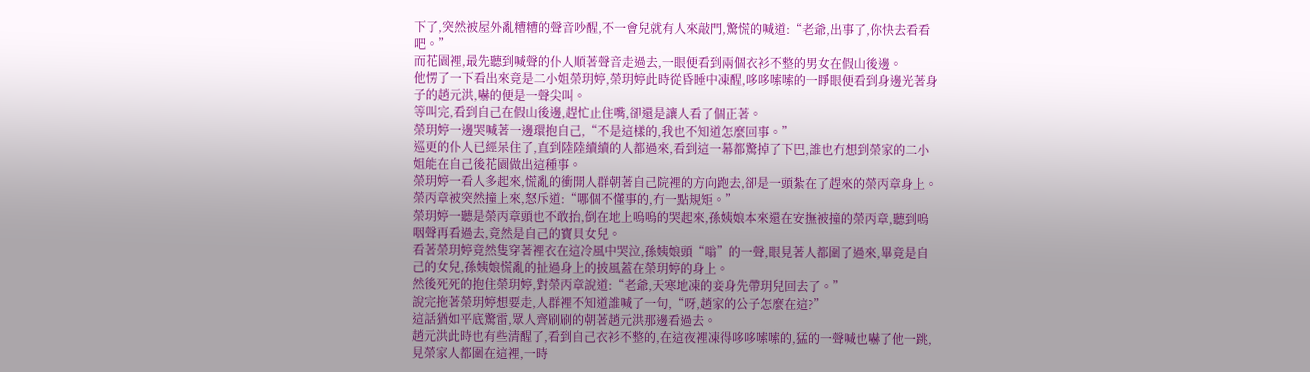下了,突然被屋外亂糟糟的聲音吵醒,不一會兒就有人來敲門,驚慌的喊道:“老爺,出事了,你快去看看吧。”
而花園裡,最先聽到喊聲的仆人順著聲音走過去,一眼便看到兩個衣衫不整的男女在假山後邊。
他愣了一下看出來竟是二小姐榮玥婷,榮玥婷此時從昏睡中凍醒,哆哆嗦嗦的一睜眼便看到身邊光著身子的趙元洪,嚇的便是一聲尖叫。
等叫完,看到自己在假山後邊,趕忙止住嘴,卻還是讓人看了個正著。
榮玥婷一邊哭喊著一邊環抱自己,“不是這樣的,我也不知道怎麼回事。”
巡更的仆人已經呆住了,直到陸陸續續的人都過來,看到這一幕都驚掉了下巴,誰也冇想到榮家的二小姐能在自己後花園做出這種事。
榮玥婷一看人多起來,慌亂的衝開人群朝著自己院裡的方向跑去,卻是一頭紮在了趕來的榮丙章身上。
榮丙章被突然撞上來,怒斥道:“哪個不懂事的,冇一點規矩。”
榮玥婷一聽是榮丙章頭也不敢抬,倒在地上嗚嗚的哭起來,孫姨娘本來還在安撫被撞的榮丙章,聽到嗚咽聲再看過去,竟然是自己的寶貝女兒。
看著榮玥婷竟然隻穿著裡衣在這冷風中哭泣,孫姨娘頭“嗡”的一聲,眼見著人都圍了過來,畢竟是自己的女兒,孫姨娘慌亂的扯過身上的披風蓋在榮玥婷的身上。
然後死死的抱住榮玥婷,對榮丙章說道:“老爺,天寒地凍的妾身先帶玥兒回去了。”
說完拖著榮玥婷想要走,人群裡不知道誰喊了一句,“呀,趙家的公子怎麼在這?”
這話猶如平底驚雷,眾人齊刷刷的朝著趙元洪那邊看過去。
趙元洪此時也有些清醒了,看到自己衣衫不整的,在這夜裡凍得哆哆嗦嗦的,猛的一聲喊也嚇了他一跳,見榮家人都圍在這裡,一時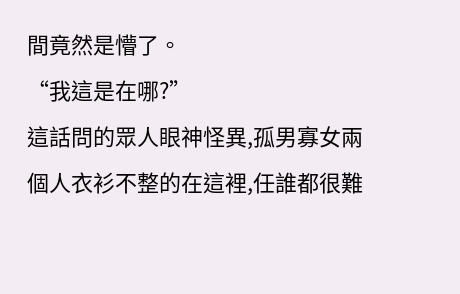間竟然是懵了。
“我這是在哪?”
這話問的眾人眼神怪異,孤男寡女兩個人衣衫不整的在這裡,任誰都很難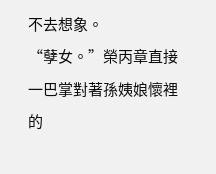不去想象。
“孽女。”榮丙章直接一巴掌對著孫姨娘懷裡的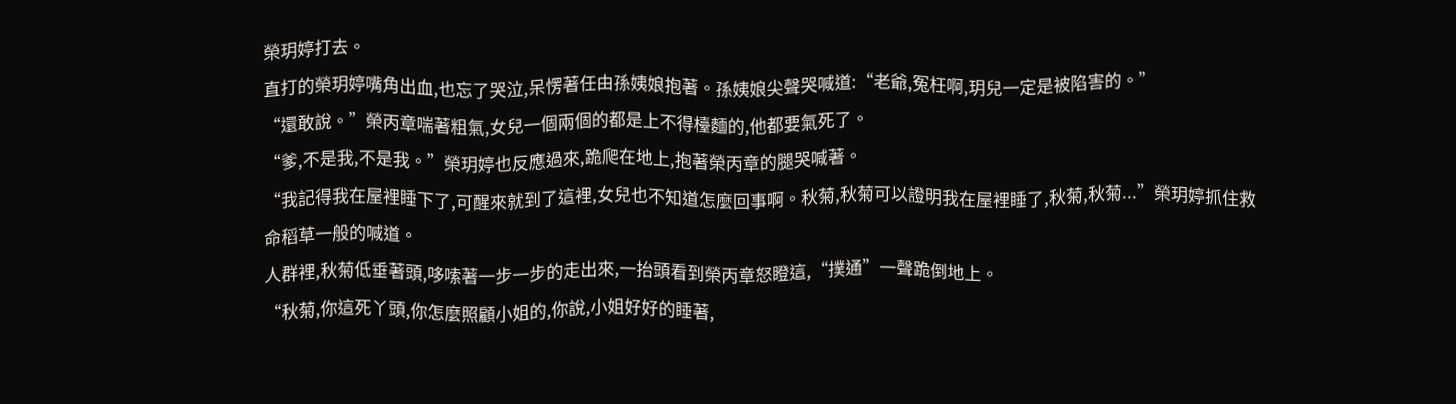榮玥婷打去。
直打的榮玥婷嘴角出血,也忘了哭泣,呆愣著任由孫姨娘抱著。孫姨娘尖聲哭喊道:“老爺,冤枉啊,玥兒一定是被陷害的。”
“還敢說。”榮丙章喘著粗氣,女兒一個兩個的都是上不得檯麵的,他都要氣死了。
“爹,不是我,不是我。”榮玥婷也反應過來,跪爬在地上,抱著榮丙章的腿哭喊著。
“我記得我在屋裡睡下了,可醒來就到了這裡,女兒也不知道怎麼回事啊。秋菊,秋菊可以證明我在屋裡睡了,秋菊,秋菊...”榮玥婷抓住救命稻草一般的喊道。
人群裡,秋菊低垂著頭,哆嗦著一步一步的走出來,一抬頭看到榮丙章怒瞪這,“撲通”一聲跪倒地上。
“秋菊,你這死丫頭,你怎麼照顧小姐的,你說,小姐好好的睡著,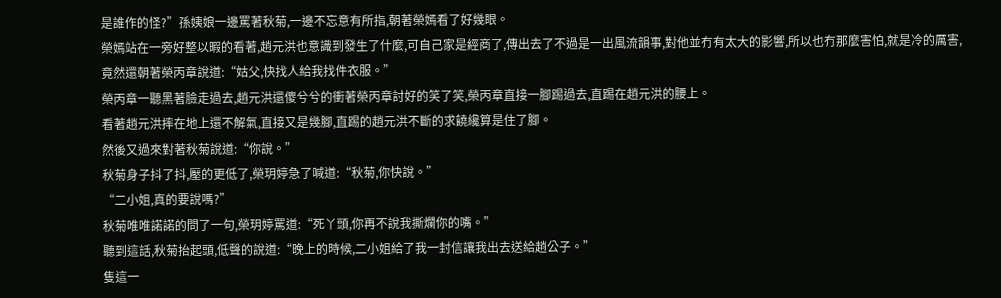是誰作的怪?”孫姨娘一邊罵著秋菊,一邊不忘意有所指,朝著榮嫣看了好幾眼。
榮嫣站在一旁好整以暇的看著,趙元洪也意識到發生了什麼,可自己家是經商了,傳出去了不過是一出風流韻事,對他並冇有太大的影響,所以也冇那麼害怕,就是冷的厲害,竟然還朝著榮丙章說道:“姑父,快找人給我找件衣服。”
榮丙章一聽黑著臉走過去,趙元洪還傻兮兮的衝著榮丙章討好的笑了笑,榮丙章直接一腳踢過去,直踢在趙元洪的腰上。
看著趙元洪摔在地上還不解氣,直接又是幾腳,直踢的趙元洪不斷的求饒纔算是住了腳。
然後又過來對著秋菊說道:“你說。”
秋菊身子抖了抖,壓的更低了,榮玥婷急了喊道:“秋菊,你快說。”
“二小姐,真的要說嗎?”
秋菊唯唯諾諾的問了一句,榮玥婷罵道:“死丫頭,你再不說我撕爛你的嘴。”
聽到這話,秋菊抬起頭,低聲的說道:“晚上的時候,二小姐給了我一封信讓我出去送給趙公子。”
隻這一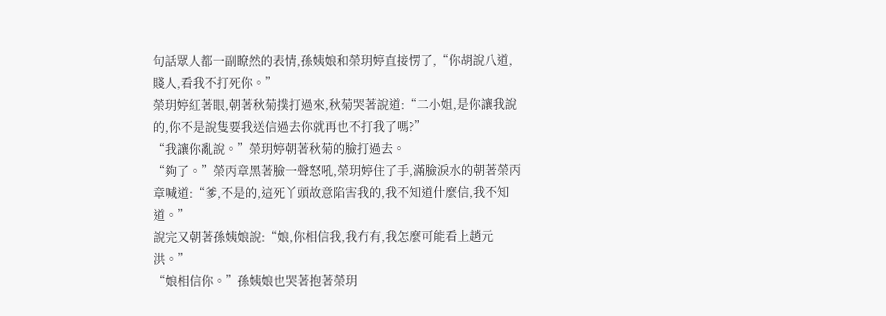句話眾人都一副瞭然的表情,孫姨娘和榮玥婷直接愣了,“你胡說八道,賤人,看我不打死你。”
榮玥婷紅著眼,朝著秋菊撲打過來,秋菊哭著說道:“二小姐,是你讓我說的,你不是說隻要我送信過去你就再也不打我了嗎?”
“我讓你亂說。”榮玥婷朝著秋菊的臉打過去。
“夠了。”榮丙章黑著臉一聲怒吼,榮玥婷住了手,滿臉淚水的朝著榮丙章喊道:“爹,不是的,這死丫頭故意陷害我的,我不知道什麼信,我不知道。”
說完又朝著孫姨娘說:“娘,你相信我,我冇有,我怎麼可能看上趙元洪。”
“娘相信你。”孫姨娘也哭著抱著榮玥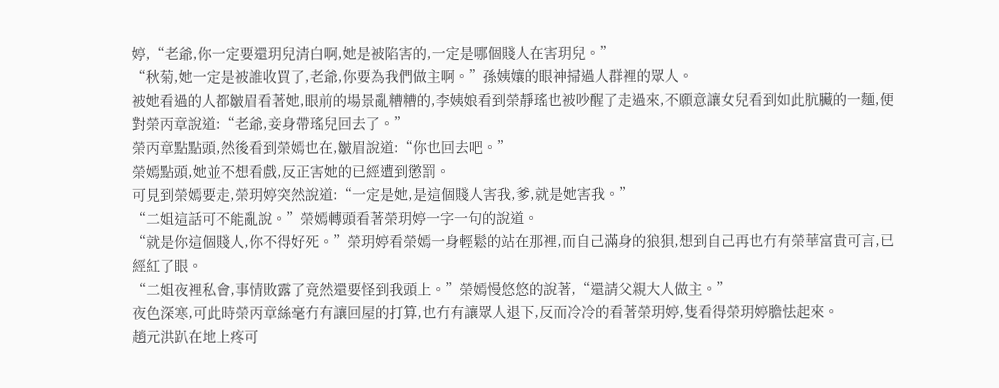婷,“老爺,你一定要還玥兒清白啊,她是被陷害的,一定是哪個賤人在害玥兒。”
“秋菊,她一定是被誰收買了,老爺,你要為我們做主啊。”孫姨孃的眼神掃過人群裡的眾人。
被她看過的人都皺眉看著她,眼前的場景亂糟糟的,李姨娘看到榮靜瑤也被吵醒了走過來,不願意讓女兒看到如此肮臟的一麵,便對榮丙章說道:“老爺,妾身帶瑤兒回去了。”
榮丙章點點頭,然後看到榮嫣也在,皺眉說道:“你也回去吧。”
榮嫣點頭,她並不想看戲,反正害她的已經遭到懲罰。
可見到榮嫣要走,榮玥婷突然說道:“一定是她,是這個賤人害我,爹,就是她害我。”
“二姐這話可不能亂說。”榮嫣轉頭看著榮玥婷一字一句的說道。
“就是你這個賤人,你不得好死。”榮玥婷看榮嫣一身輕鬆的站在那裡,而自己滿身的狼狽,想到自己再也冇有榮華富貴可言,已經紅了眼。
“二姐夜裡私會,事情敗露了竟然還要怪到我頭上。”榮嫣慢悠悠的說著,“還請父親大人做主。”
夜色深寒,可此時榮丙章絲毫冇有讓回屋的打算,也冇有讓眾人退下,反而冷冷的看著榮玥婷,隻看得榮玥婷膽怯起來。
趙元洪趴在地上疼可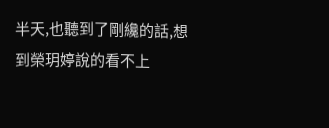半天,也聽到了剛纔的話,想到榮玥婷說的看不上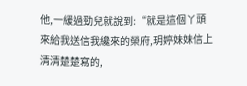他,一緩過勁兒就說到:“就是這個丫頭來給我送信我纔來的榮府,玥婷妹妹信上清清楚楚寫的,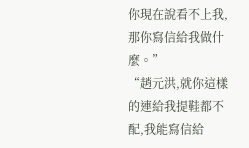你現在說看不上我,那你寫信給我做什麼。”
“趙元洪,就你這樣的連給我提鞋都不配,我能寫信給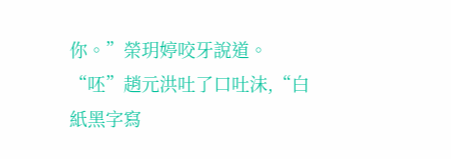你。”榮玥婷咬牙說道。
“呸”趙元洪吐了口吐沫,“白紙黑字寫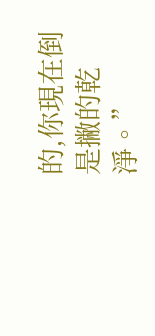的,你現在倒是撇的乾淨。”